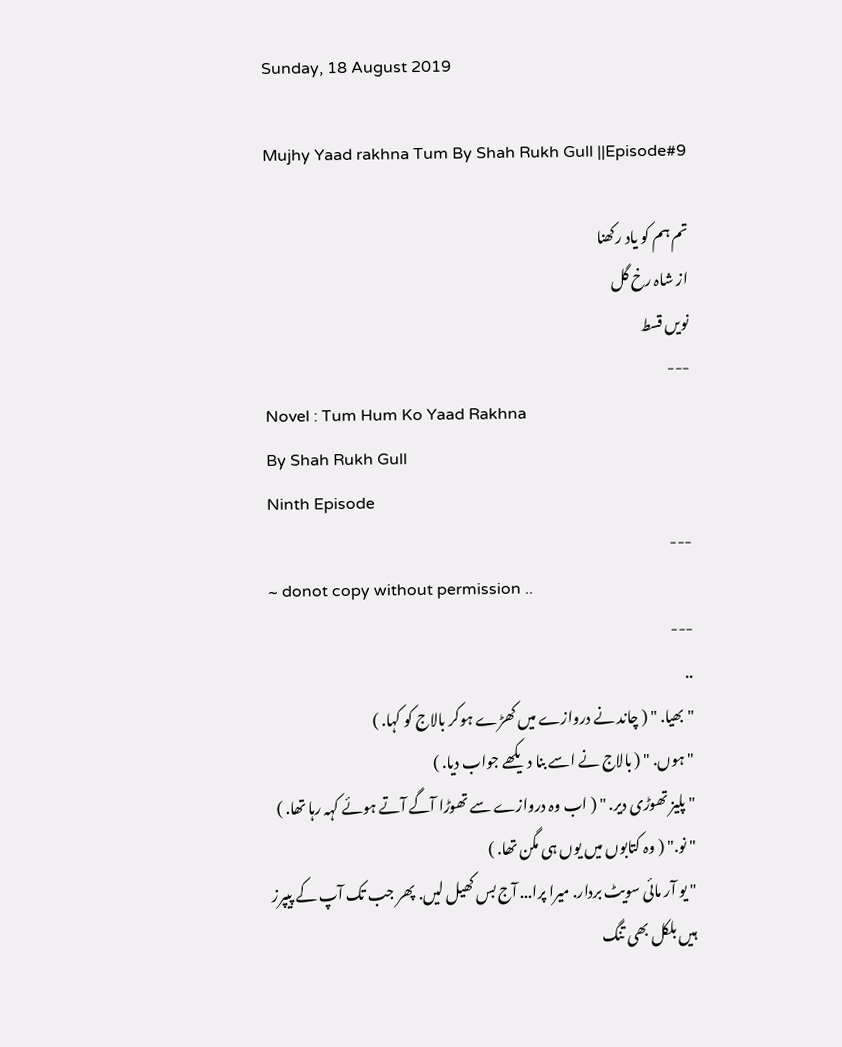Sunday, 18 August 2019

Mujhy Yaad rakhna Tum By Shah Rukh Gull ||Episode#9

تم ہم کو یاد رکھنا
از شاہ رخ گل
نویں قسط
---
Novel : Tum Hum Ko Yaad Rakhna
By Shah Rukh Gull
Ninth Episode
---
~ donot copy without permission ..
---
..
" بھیا. " ( چاند نے دروازے میں کھڑے ہوکر بالاج کو کہا. )
" ہوں. " ( بالاج نے اسے بنا دیکھے جواب دیا. )
" پلیز تھوڑی دیر. " ( اب وہ دروازے سے تھوڑا آگے آتے ہوئے کہہ رہا تھا. )
" نو." ( وہ کتابوں میں یوں ہی مگن تھا. )
" یو آر مائی سویٹ بردار. میرا پرا... آج بس کھیل لیں. پھر جب تک آپ کے پیپرز ہیں بلکل بھی تنگ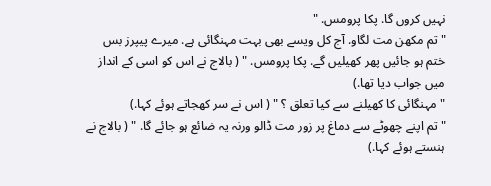نہیں کروں گا. پکا پرومس. "
" تم مکھن مت لگاو. آج کل ویسے بھی بہت مہنگائی ہے. میرے پیپرز بس ختم ہو جائیں پھر کھیلیں گے. پکا پرومس. " ( بالاج نے اس کو اسی کے انداز میں جواب دیا تھا.)
" مہنگائی کا کھیلنے سے کیا تعلق ؟ " ( اس نے سر کھجاتے ہوئے کہا.)
" تم اپنے چھوٹے سے دماغ پر زور مت ڈالو ورنہ یہ ضائع ہو جائے گا. " ( بالاج نے ہنستے ہوئے کہا.)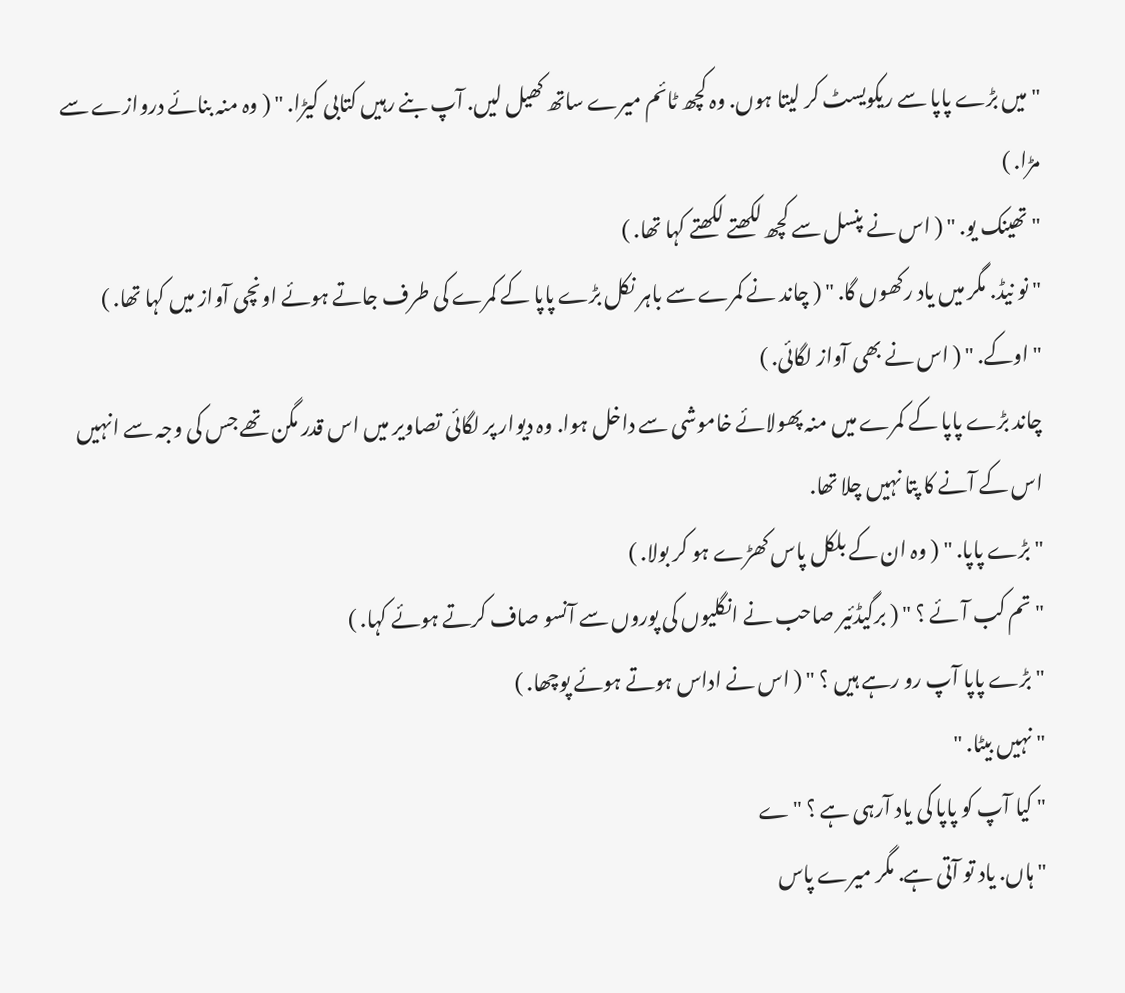" میں بڑے پاپا سے ریکویسٹ کر لیتا ہوں. وہ کچھ ٹائم میرے ساتھ کھیل لیں. آپ بنے رہیں کتابی کیڑا. " ( وہ منہ بنائے دروازے سے مڑا. )
" تھینک یو. " ( اس نے پنسل سے کچھ لکھتے لکھتے کہا تھا. )
" نو نیڈ. مگر میں یاد رکھوں گا. " ( چاند نے کمرے سے باہر نکل بڑے پاپا کے کمرے کی طرف جاتے ہوئے اونچی آواز میں کہا تھا. )
" اوکے. " ( اس نے بھی آواز لگائی. )
چاند بڑے پاپا کے کمرے میں منہ پھولائے خاموشی سے داخل ہوا. وہ دیوار پر لگائی تصاویر میں اس قدر مگن تھے جس کی وجہ سے انہیں اس کے آنے کا پتا نہیں چلا تھا.
" بڑے پاپا. " ( وہ ان کے بلکل پاس کھڑے ہو کر بولا. )
" تم کب آئے ؟ " ( برگیڈئیر صاحب نے انگلیوں کی پوروں سے آنسو صاف کرتے ہوئے کہا. )
" بڑے پاپا آپ رو رہے ہیں ؟ " ( اس نے اداس ہوتے ہوئے پوچھا. )
" نہیں بیٹا. "
" کیا آپ کو پاپا کی یاد آرہی ہے ؟ "ے
" ہاں. یاد تو آتی ہے. مگر میرے پاس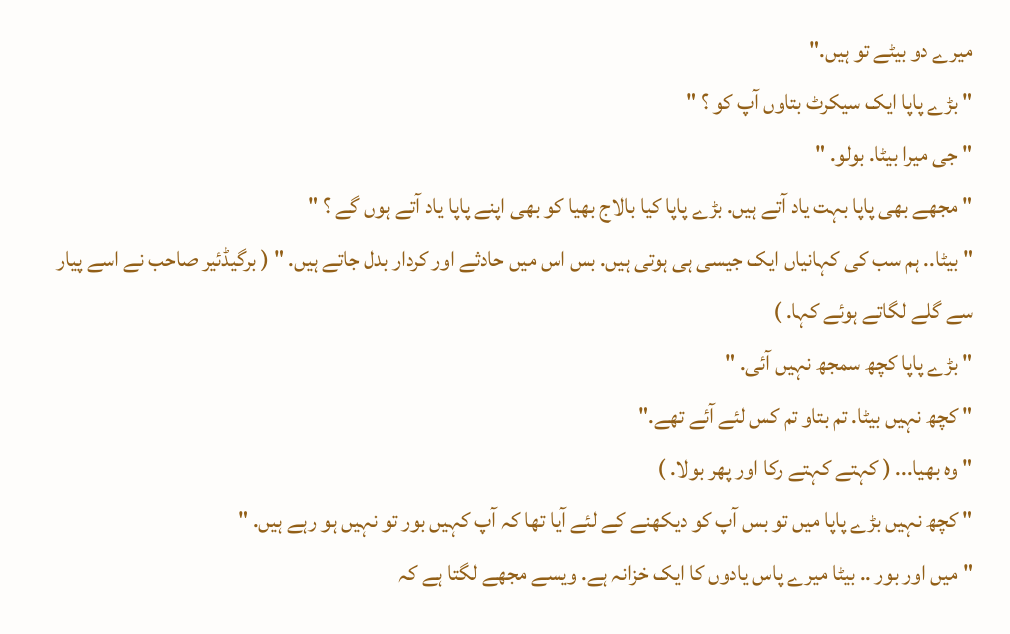میرے دو بیٹے تو ہیں."
" بڑے پاپا ایک سیکرٹ بتاوں آپ کو ؟ "
" جی میرا بیٹا. بولو. "
" مجھے بھی پاپا بہت یاد آتے ہیں. بڑے پاپا کیا بالاج بھیا کو بھی اپنے پاپا یاد آتے ہوں گے ؟ "
" بیٹا.. ہم سب کی کہانیاں ایک جیسی ہی ہوتی ہیں. بس اس میں حادثے اور کردار بدل جاتے ہیں. " ( برگیڈئیر صاحب نے اسے پیار سے گلے لگاتے ہوئے کہا. )
" بڑے پاپا کچھ سمجھ نہیں آئی. "
" کچھ نہیں بیٹا. تم بتاو تم کس لئے آئے تھے."
" وہ بھیا... ( کہتے کہتے رکا اور پھر بولا. )
" کچھ نہیں بڑے پاپا میں تو بس آپ کو دیکھنے کے لئے آیا تھا کہ آپ کہیں بور تو نہیں ہو رہے ہیں. "
" میں اور بور .. بیٹا میرے پاس یادوں کا ایک خزانہ ہے. ویسے مجھے لگتا ہے کہ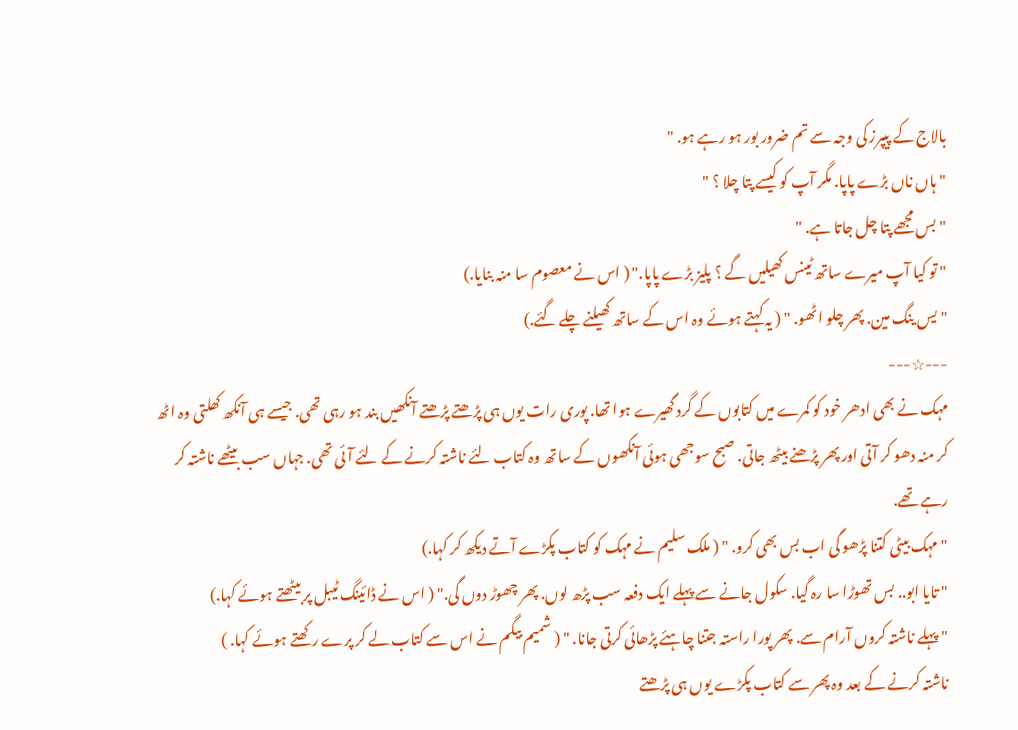بالاج کے پیپرز کی وجہ سے تم ضرور بور ہو رہے ہو. "
" ہاں ناں بڑے پاپا. مگر آپ کو کیسے پتا چلا ؟ "
" بس مجھے پتا چل جاتا ہے. "
" تو کیا آپ میرے ساتھ ٹینس کھیلیں گے ؟ پلیز بڑے پاپا." ( اس نے معصوم سا منہ بنایا.)
" یس ینگ مین. پھر چلو اٹھو. " ( یہ کہتے ہوئے وہ اس کے ساتھ کھیلنے چلے گئے.)
---☆---
مہک نے بھی ادھر خود کو کمرے میں کتابوں کے گرد گھیرے ہوا تھا. پوری رات یوں ہی پڑھتے پڑھتے آنکھیں بند ہو رہی تھی. جیسے ہی آنکھ کھلتی وہ اٹھ کر منہ دھو کر آتی اور پھر پڑھنے بیٹھ جاتی. صبح سوجھی ہوئی آنکھوں کے ساتھ وہ کتاب لئے ناشتہ کرنے کے لئے آئی تھی. جہاں سب بیٹھے ناشتہ کر رہے تھے.
" مہک بیٹی کتنا پڑھو گی اب بس بھی کرو. " ( ملک سلیم نے مہک کو کتاب پکڑے آتے دیکھ کر کہا.)
" تایا ابو.. بس تھوڑا سا رہ گیا. سکول جانے سے پہلے ایک دفعہ سب پڑھ لوں. پھر چھوڑ دوں گی." ( اس نے ڈائینگ ٹیبل پر بیٹھتے ہوئے کہا.)
" پہلے ناشتہ کروں آرام سے. پھر پورا راستہ جتنا چاہئے پڑھائی کرتی جانا. " ( شمیم بیگم نے اس سے کتاب لے کر پرے رکھتے ہوئے کہا. )
ناشتہ کرنے کے بعد وہ پھر سے کتاب پکڑے یوں ہی پڑھتے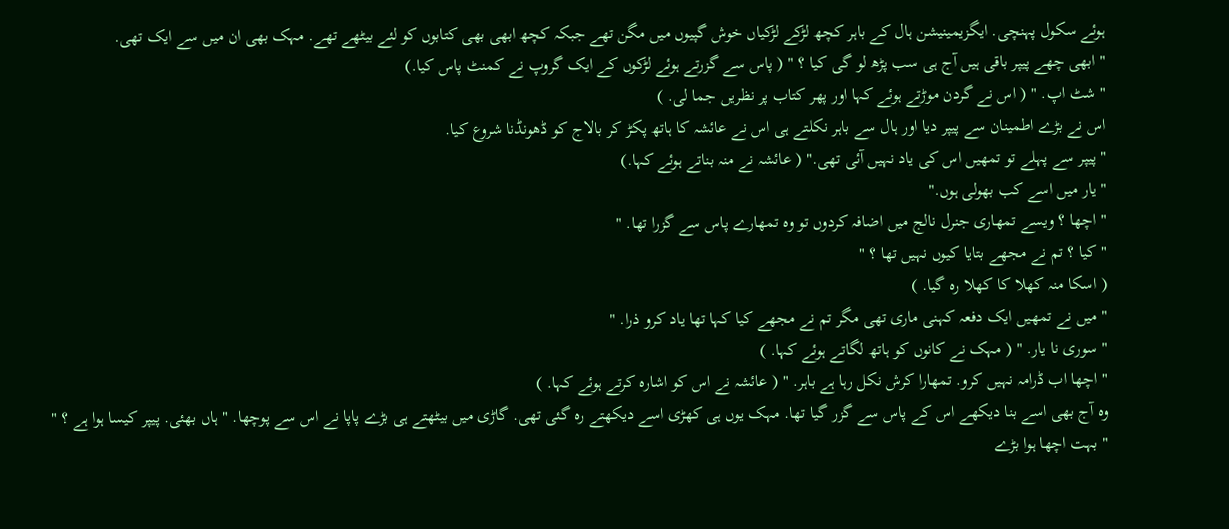ہوئے سکول پہنچی. ایگزیمینیشن ہال کے باہر کچھ لڑکے لڑکیاں خوش گپیوں میں مگن تھے جبکہ کچھ ابھی بھی کتابوں کو لئے بیٹھے تھے. مہک بھی ان میں سے ایک تھی.
" ابھی چھے پیپر باقی ہیں آج ہی سب پڑھ لو گی کیا ؟ " ( پاس سے گزرتے ہوئے لڑکوں کے ایک گروپ نے کمنٹ پاس کیا.)
" شٹ اپ. " ( اس نے گردن موڑتے ہوئے کہا اور پھر کتاب پر نظریں جما لی. )
اس نے بڑے اطمینان سے پیپر دیا اور ہال سے باہر نکلتے ہی اس نے عائشہ کا ہاتھ پکڑ کر بالاج کو ڈھونڈنا شروع کیا.
" پیپر سے پہلے تو تمھیں اس کی یاد نہیں آئی تھی." ( عائشہ نے منہ بناتے ہوئے کہا.)
" یار میں اسے کب بھولی ہوں."
" اچھا ؟ ویسے تمھاری جنرل نالج میں اضافہ کردوں تو وہ تمھارے پاس سے گزرا تھا. "
" کیا ؟ تم نے مجھے بتایا کیوں نہیں تھا ؟ "
( اسکا منہ کھلا کا کھلا رہ گیا. )
" میں نے تمھیں ایک دفعہ کہنی ماری تھی مگر تم نے مجھے کیا کہا تھا یاد کرو ذرا. "
" سوری نا یار. " ( مہک نے کانوں کو ہاتھ لگاتے ہوئے کہا. )
" اچھا اب ڈرامہ نہیں کرو. تمھارا کرش نکل رہا ہے باہر. " ( عائشہ نے اس کو اشارہ کرتے ہوئے کہا. )
وہ آج بھی اسے بنا دیکھے اس کے پاس سے گزر گیا تھا. مہک یوں ہی کھڑی اسے دیکھتے رہ گئی تھی. گاڑی میں بیٹھتے ہی بڑے پاپا نے اس سے پوچھا. " ہاں بھئی. پیپر کیسا ہوا ہے ؟ "
" بہت اچھا ہوا بڑے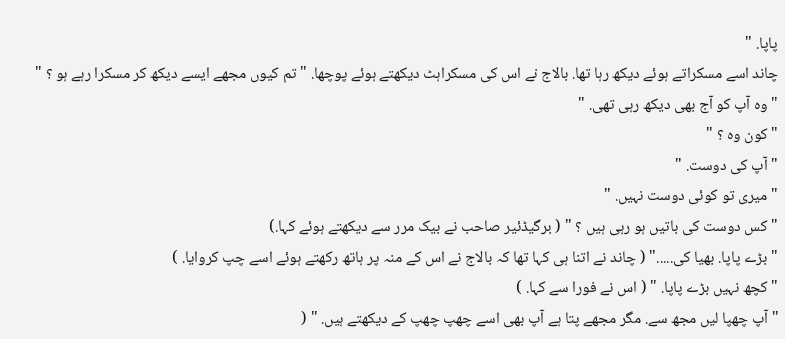پاپا. "
چاند اسے مسکراتے ہوئے دیکھ رہا تھا. بالاج نے اس کی مسکراہٹ دیکھتے ہوئے پوچھا. " تم کیوں مجھے ایسے دیکھ کر مسکرا رہے ہو ؟ "
" وہ آپ کو آج بھی دیکھ رہی تھی. "
" کون وہ ؟ "
" آپ کی دوست. "
" میری تو کوئی دوست نہیں. "
" کس دوست کی باتیں ہو رہی ہیں ؟ " ( برگیڈئیر صاحب نے بیک مرر سے دیکھتے ہوئے کہا.)
" بڑے پاپا. بھیا کی....." ( چاند نے اتنا ہی کہا تھا کہ بالاج نے اس کے منہ پر ہاتھ رکھتے ہوئے اسے چپ کروایا. )
" کچھ نہیں بڑے پاپا. " ( اس نے فورا سے کہا. )
" آپ چھپا لیں مجھ سے. مگر مجھے پتا ہے آپ بھی اسے چھپ چھپ کے دیکھتے ہیں. " (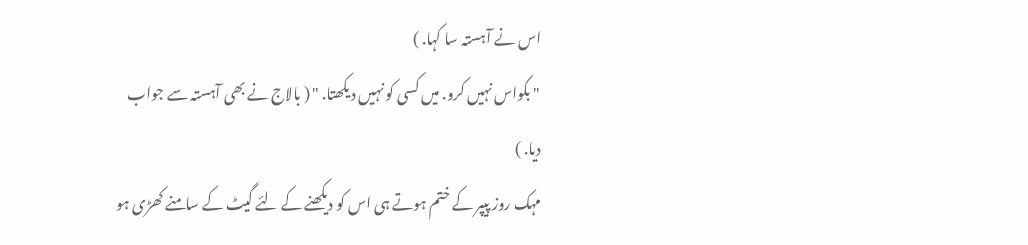اس نے آہستہ سا کہا. )
" بکواس نہیں کرو. میں کسی کو نہیں دیکھتا. " ( بالاج نے بھی آہستہ سے جواب دیا. )
مہک روز پیپر کے ختم ہوتے ہی اس کو دیکھنے کے لئے گیٹ کے سامنے کھڑی ہو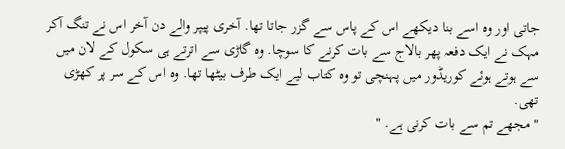جاتی اور وہ اسے بنا دیکھے اس کے پاس سے گزر جاتا تھا. آخری پیپر والے دن آخر اس نے تنگ آکر مہک نے ایک دفعہ پھر بالاج سے بات کرنے کا سوچا. وہ گاڑی سے اترتے ہی سکول کے لان میں سے ہوتے ہوئے کوریڈور میں پہنچی تو وہ کتاب لیے ایک طرف بیٹھا تھا. وہ اس کے سر پر کھڑی تھی.
" مجھے تم سے بات کرنی ہے. "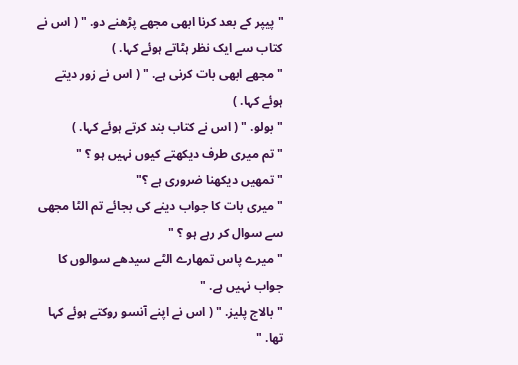" پیپر کے بعد کرنا ابھی مجھے پڑھنے دو. " ( اس نے کتاب سے ایک نظر ہٹاتے ہوئے کہا. )
" مجھے ابھی بات کرنی ہے. " ( اس نے زور دیتے ہوئے کہا. )
" بولو. " ( اس نے کتاب بند کرتے ہوئے کہا. )
" تم میری طرف دیکھتے کیوں نہیں ہو ؟ "
" تمھیں دیکھنا ضروری ہے ؟"
" میری بات کا جواب دینے کی بجائے تم الٹا مجھی سے سوال کر رہے ہو ؟ "
" میرے پاس تمھارے الٹے سیدھے سوالوں کا جواب نہیں ہے. "
" بالاج پلیز. " ( اس نے اپنے آنسو روکتے ہوئے کہا تھا. "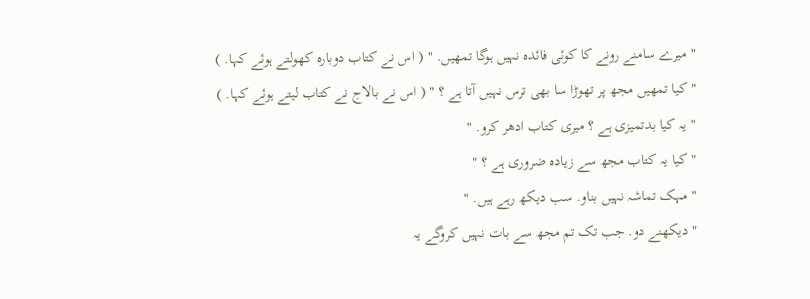" میرے سامنے رونے کا کوئی فائدہ نہیں ہوگا تمھیں. " ( اس نے کتاب دوبارہ کھولتے ہوئے کہا. )
" کیا تمھیں مجھ پر تھوڑا سا بھی ترس نہیں آتا ہے ؟ " ( اس نے بالاج نے کتاب لیتے ہوئے کہا. )
" یہ کیا بدتمیزی ہے ؟ میری کتاب ادھر کرو. "
" کیا یہ کتاب مجھ سے زیادہ ضروری ہے ؟ "
" مہک تماشہ نہیں بناو. سب دیکھ رہے ہیں. "
" دیکھنے دو. جب تک تم مجھ سے بات نہیں کروگے یہ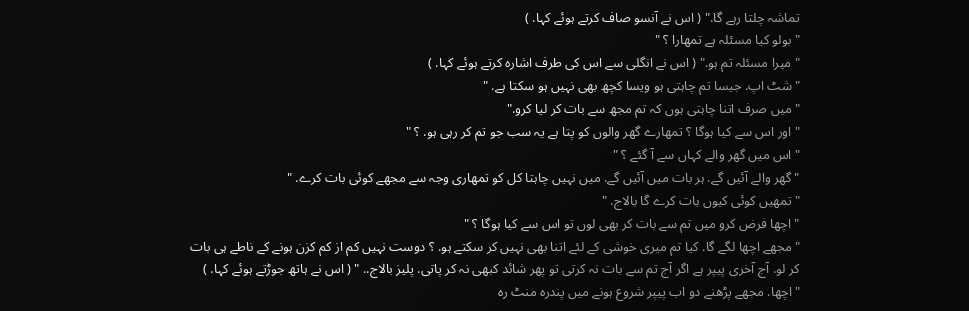تماشہ چلتا رہے گا." ( اس نے آنسو صاف کرتے ہوئے کہا. )
" بولو کیا مسئلہ ہے تمھارا ؟ "
" میرا مسئلہ تم ہو." ( اس نے انگلی سے اس کی طرف اشارہ کرتے ہوئے کہا. )
" شٹ اپ. جیسا تم چاہتی ہو ویسا کچھ بھی نہیں ہو سکتا ہے. "
" میں صرف اتنا چاہتی ہوں کہ تم مجھ سے بات کر لیا کرو."
" اور اس سے کیا ہوگا ؟ تمھارے گھر والوں کو پتا ہے یہ سب جو تم کر رہی ہو. ؟ "
" اس میں گھر والے کہاں سے آ گئے ؟ "
" گھر والے آئیں گے. ہر بات میں آئیں گے. میں نہیں چاہتا کل کو تمھاری وجہ سے مجھے کوئی بات کرے. "
" تمھیں کوئی کیوں بات کرے گا بالاج. "
" اچھا فرض کرو میں تم سے بات کر بھی لوں تو اس سے کیا ہوگا ؟ "
" مجھے اچھا لگے گا. کیا تم میری خوشی کے لئے اتنا بھی نہیں کر سکتے ہو. ؟ دوست نہیں کم از کم کزن ہونے کے ناطے ہی بات کر لو. آج آخری پیپر ہے اگر آج تم سے بات نہ کرتی تو پھر شائد کبھی نہ کر پاتی. پلیز بالاج.. " ( اس نے ہاتھ جوڑتے ہوئے کہا. )
" اچھا. مجھے پڑھنے دو اب پیپر شروع ہونے میں پندرہ منٹ رہ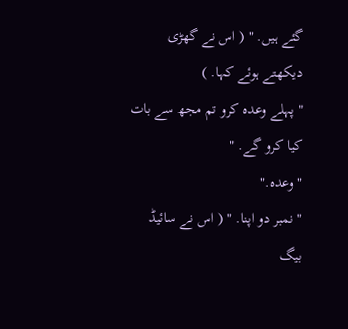گئے ہیں. " ( اس نے گھڑی دیکھتے ہوئے کہا. )
" پہلے وعدہ کرو تم مجھ سے بات کیا کرو گے. "
" وعدہ."
" نمبر دو اپنا. " ( اس نے سائیڈ بیگ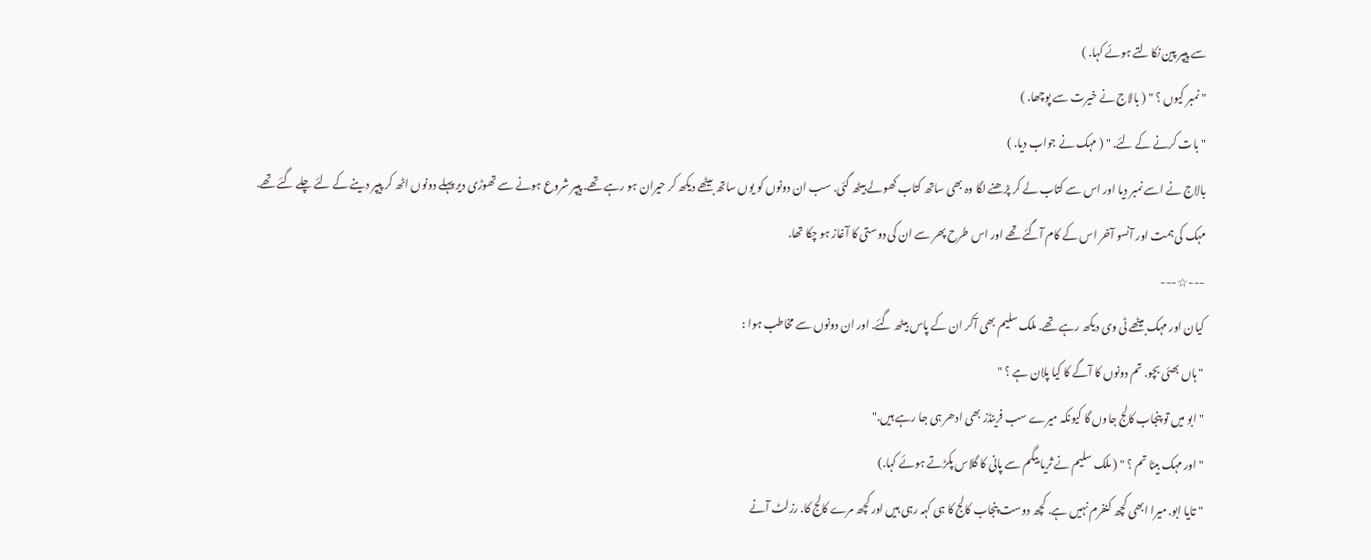سے پیپر پین نکالتے ہوئے کہا. )
" نمبر کیوں ؟ " ( بالاج نے خیرت سے پوچھا. )
" بات کرنے کے لئے. " ( مہک نے جواب دیا. )
بالاج نے اسے نمبر دیا اور اس سے کتاب لے کر پڑھنے لگا وہ بھی ساتھ کتاب کھولے بیٹھ گئی. سب ان دونوں کو یوں ساتھ بیٹھے دیکھ کر حیران ہو رہے تھے. پیپر شروع ہونے سے تھوڑی دیر پہلے دونوں اٹھ کر پیپر دینے کے لئے چلے گئے تھے.
مہک کی ہمت اور آنسو آخر اس کے کام آگئے تھے اور اس طرح پھر سے ان کی دوستی کا آغاز ہو چکا تھا.
---☆---
کیان اور مہک بیٹھے ٹی وی دیکھ رہے تھے. ملک سلیم بھی آکر ان کے پاس بیٹھ گئے. اور ان دونوں سے مخاطب ہوا :
" ہاں بھئی بچو. تم دونوں کا آگے کا کیا پلان ہے ؟ "
" ابو میں تو پنجاب کالج جاوں گا کیونکہ میرے سب فرینڈز بھی ادھر ہی جا رہے ہیں."
" اور مہک بیٹا تم ؟ " ( ملک سلیم نے ثریا بیگم سے پانی کا گلاس پکڑتے ہوئے کہا.)
" تایا ابو. میرا ابھی کچھ کنفرم نہیں ہے. کچھ دوست پنجاب کالج کا ہی کہہ رہی ہیں اور کچھ مرے کالج کا. رزلٹ آنے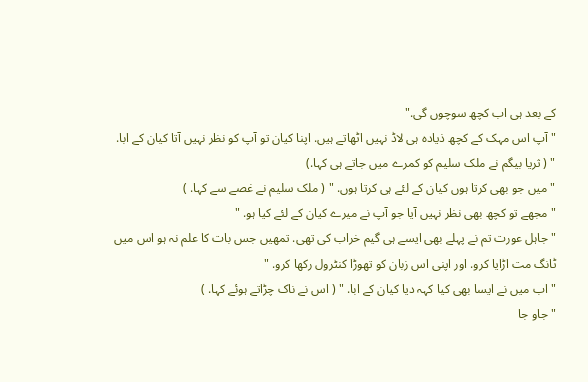کے بعد ہی اب کچھ سوچوں گی."
" آپ اس مہک کے کچھ ذیادہ ہی لاڈ نہیں اٹھاتے ہیں. اپنا کیان تو آپ کو نظر نہیں آتا کیان کے ابا. " ( ثریا بیگم نے ملک سلیم کو کمرے میں جاتے ہی کہا.)
" میں جو بھی کرتا ہوں کیان کے لئے ہی کرتا ہوں. " ( ملک سلیم نے غصے سے کہا. )
" مجھے تو کچھ بھی نظر نہیں آیا جو آپ نے میرے کیان کے لئے کیا ہو. "
" جاہل عورت تم نے پہلے بھی ایسے ہی گیم خراب کی تھی. تمھیں جس بات کا علم نہ ہو اس میں ٹانگ مت اڑایا کرو. اور اپنی اس زبان کو تھوڑا کنٹرول رکھا کرو. "
" اب میں نے ایسا بھی کیا کہہ دیا کیان کے ابا. " ( اس نے ناک چڑاتے ہوئے کہا. )
" جاو جا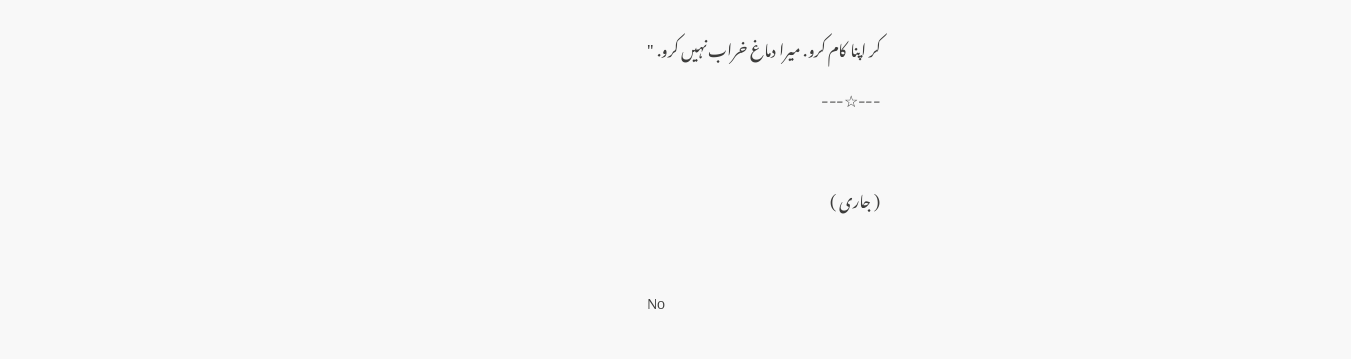کر اپنا کام کرو. میرا دماغ خراب نہیں کرو. "
---☆---

( جاری )

No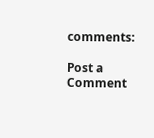comments:

Post a Comment